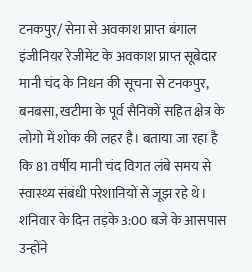टनकपुर/ सेना से अवकाश प्राप्त बंगाल इंजीनियर रेजीमेंट के अवकाश प्राप्त सूबेदार मानी चंद के निधन की सूचना से टनकपुर, बनबसा, खटीमा के पूर्व सैनिकों सहित क्षेत्र के लोगो में शोक की लहर है। बताया जा रहा है कि 81 वर्षीय मानी चंद विगत लंबे समय से स्वास्थ्य संबंधी परेशानियों से जूझ रहे थे। शनिवार के दिन तड़के 3:00 बजे के आसपास उन्होंने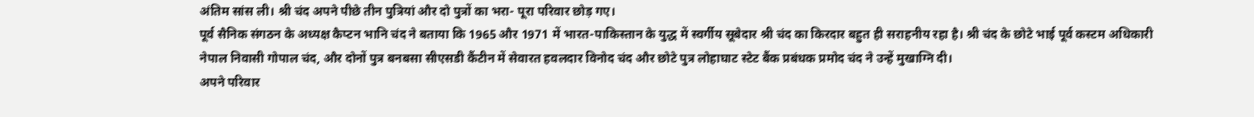अंतिम सांस ली। श्री चंद अपने पीछे तीन पुत्रियां और दो पुत्रों का भरा- पूरा परिवार छोड़ गए।
पूर्व सैनिक संगठन के अध्यक्ष कैप्टन भानि चंद ने बताया कि 1965 और 1971 में भारत-पाकिस्तान के युद्ध में स्वर्गीय सूबेदार श्री चंद का किरदार बहुत ही सराहनीय रहा है। श्री चंद के छोटे भाई पूर्व कस्टम अधिकारी नेपाल निवासी गोपाल चंद, और दोनों पुत्र बनबसा सीएसडी कैंटीन में सेवारत हवलदार विनोद चंद और छोटे पुत्र लोहाघाट स्टेट बैंक प्रबंधक प्रमोद चंद ने उन्हें मुखाग्नि दी।
अपने परिवार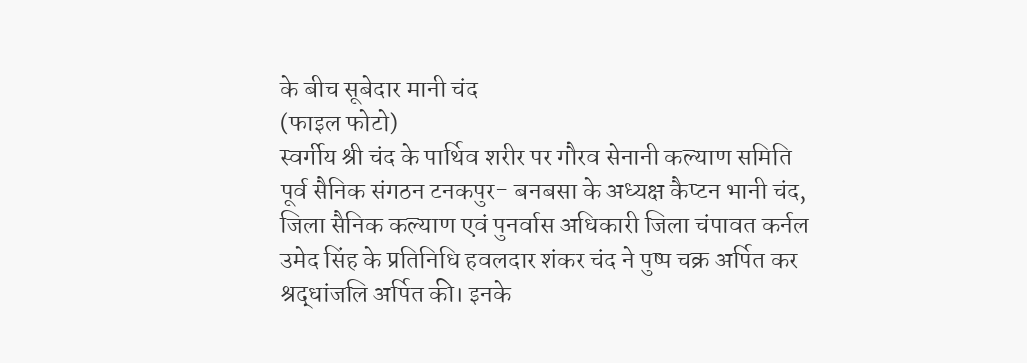के बीच सूबेदार मानी चंद
(फाइल फोटो)
स्वर्गीय श्री चंद के पार्थिव शरीर पर गौरव सेनानी कल्याण समिति पूर्व सैनिक संगठन टनकपुर- बनबसा के अध्यक्ष कैप्टन भानी चंद, जिला सैनिक कल्याण एवं पुनर्वास अधिकारी जिला चंपावत कर्नल उमेद सिंह के प्रतिनिधि हवलदार शंकर चंद ने पुष्प चक्र अर्पित कर श्रद्धांजलि अर्पित की। इनके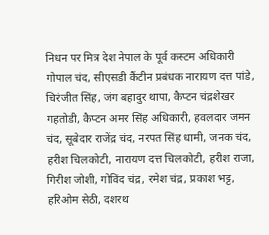निधन पर मित्र देश नेपाल के पूर्व कस्टम अधिकारी गोपाल चंद, सीएसडी कैंटीन प्रबंधक नारायण दत्त पांडे, चिरंजीत सिंह, जंग बहादुर थापा, कैप्टन चंद्रशेखर गहतोडी, कैप्टन अमर सिंह अधिकारी, हवलदार जमन चंद, सूबेदार राजेंद्र चंद, नरपत सिंह धामी, जनक चंद, हरीश चिलकोटी, नारायण दत्त चिलकोटी, हरीश राजा, गिरीश जोशी, गोविंद चंद्र, रमेश चंद्र, प्रकाश भट्ट, हरिओम सेठी, दशरथ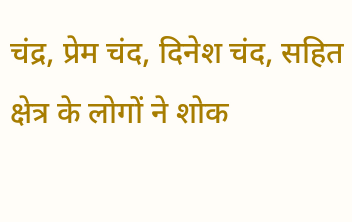चंद्र, प्रेम चंद, दिनेश चंद, सहित क्षेत्र के लोगों ने शोक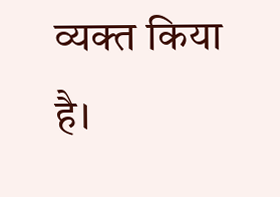व्यक्त किया है।